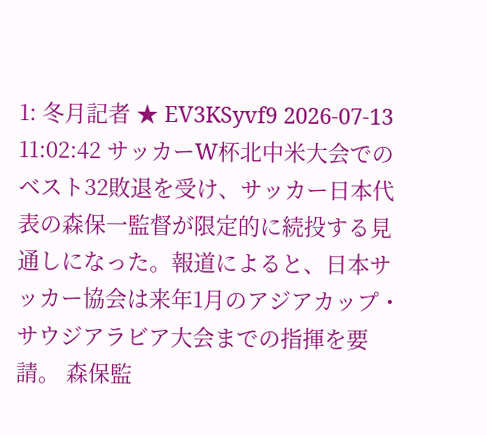1: 冬月記者 ★ EV3KSyvf9 2026-07-13 11:02:42 サッカーW杯北中米大会でのベスト32敗退を受け、サッカー日本代表の森保一監督が限定的に続投する見通しになった。報道によると、日本サッカー協会は来年1月のアジアカップ・サウジアラビア大会までの指揮を要請。 森保監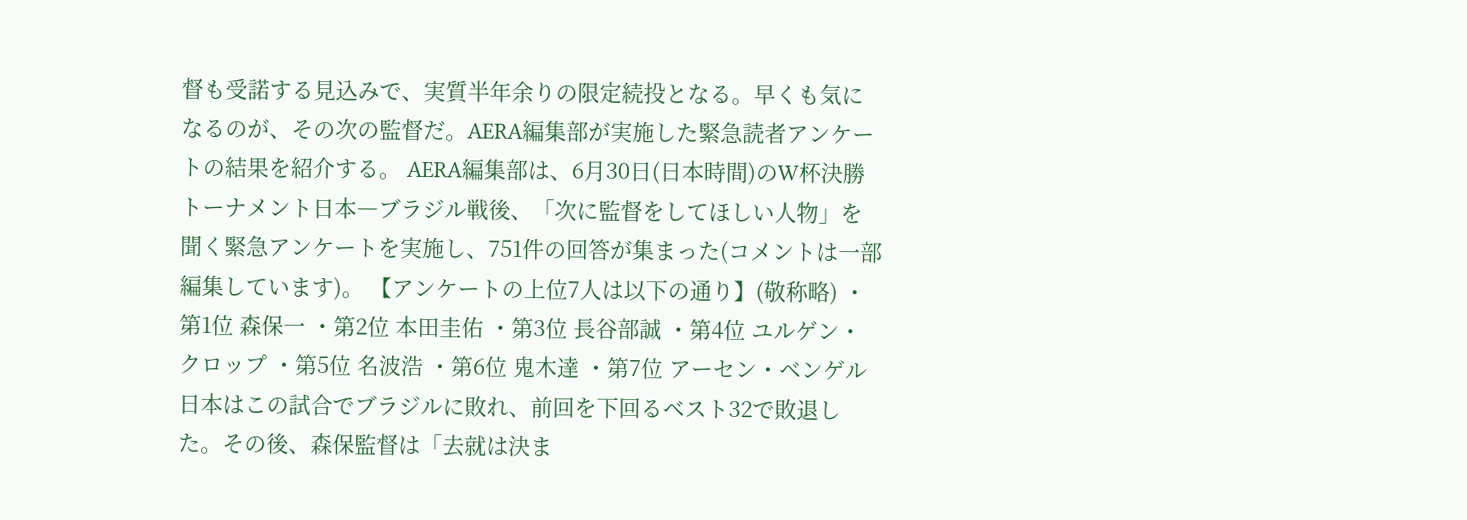督も受諾する見込みで、実質半年余りの限定続投となる。早くも気になるのが、その次の監督だ。AERA編集部が実施した緊急読者アンケートの結果を紹介する。 AERA編集部は、6月30日(日本時間)のW杯決勝トーナメント日本―ブラジル戦後、「次に監督をしてほしい人物」を聞く緊急アンケートを実施し、751件の回答が集まった(コメントは一部編集しています)。 【アンケートの上位7人は以下の通り】(敬称略) ・第1位 森保一 ・第2位 本田圭佑 ・第3位 長谷部誠 ・第4位 ユルゲン・クロップ ・第5位 名波浩 ・第6位 鬼木達 ・第7位 アーセン・ベンゲル 日本はこの試合でブラジルに敗れ、前回を下回るベスト32で敗退した。その後、森保監督は「去就は決ま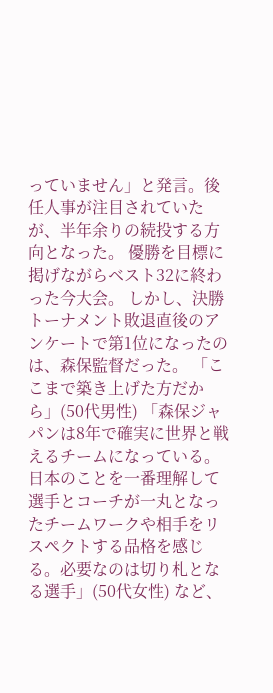っていません」と発言。後任人事が注目されていたが、半年余りの続投する方向となった。 優勝を目標に掲げながらベスト32に終わった今大会。 しかし、決勝トーナメント敗退直後のアンケートで第1位になったのは、森保監督だった。 「ここまで築き上げた方だから」(50代男性) 「森保ジャパンは8年で確実に世界と戦えるチームになっている。日本のことを一番理解して選手とコーチが一丸となったチームワークや相手をリスペクトする品格を感じる。必要なのは切り札となる選手」(50代女性) など、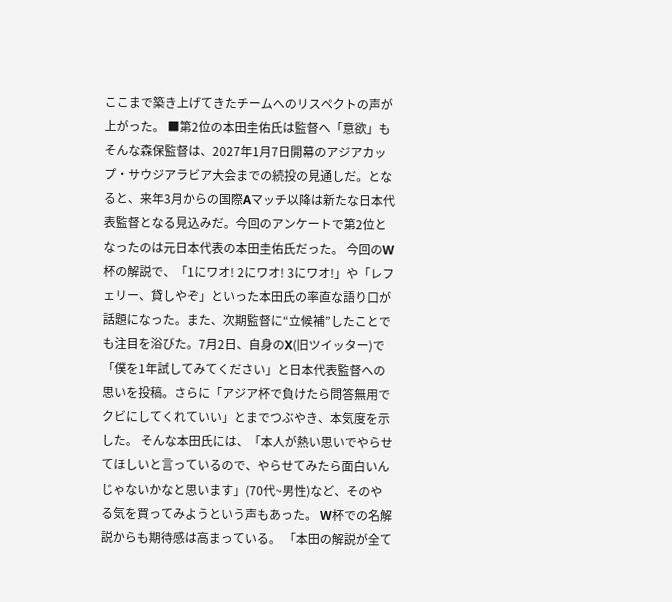ここまで築き上げてきたチームへのリスペクトの声が上がった。 ■第2位の本田圭佑氏は監督へ「意欲」も そんな森保監督は、2027年1月7日開幕のアジアカップ・サウジアラビア大会までの続投の見通しだ。となると、来年3月からの国際Aマッチ以降は新たな日本代表監督となる見込みだ。今回のアンケートで第2位となったのは元日本代表の本田圭佑氏だった。 今回のW杯の解説で、「1にワオ! 2にワオ! 3にワオ!」や「レフェリー、貸しやぞ」といった本田氏の率直な語り口が話題になった。また、次期監督に“立候補”したことでも注目を浴びた。7月2日、自身のX(旧ツイッター)で「僕を1年試してみてください」と日本代表監督への思いを投稿。さらに「アジア杯で負けたら問答無用でクビにしてくれていい」とまでつぶやき、本気度を示した。 そんな本田氏には、「本人が熱い思いでやらせてほしいと言っているので、やらせてみたら面白いんじゃないかなと思います」(70代~男性)など、そのやる気を買ってみようという声もあった。 W杯での名解説からも期待感は高まっている。 「本田の解説が全て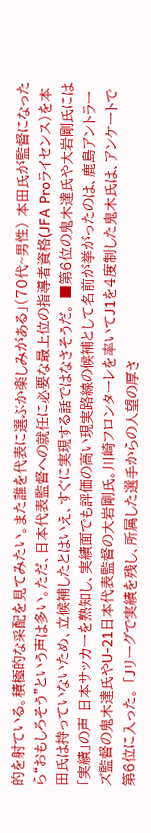的を射ている。積極的な采配を見てみたい。また誰を代表に選ぶか楽しみがある」(70代~男性) 本田氏が監督になったら“おもしろそう”という声は多い。ただ、日本代表監督への就任に必要な最上位の指導者資格(JFA Proライセンス)を本田氏は持っていないため、立候補したとはいえ、すぐに実現する話ではなさそうだ。 ■第6位の鬼木達氏や大岩剛氏には「実績」の声 日本サッカーを熟知し、実績面でも評価の高い現実路線の候補として名前が挙がったのは、鹿島アントラーズ監督の鬼木達氏やU-21日本代表監督の大岩剛氏。川崎フロンターレを率いてJ1を4度制した鬼木氏は、アンケートで第6位に入った。 「Jリーグで実績を残し、所属した選手からの人望の厚さ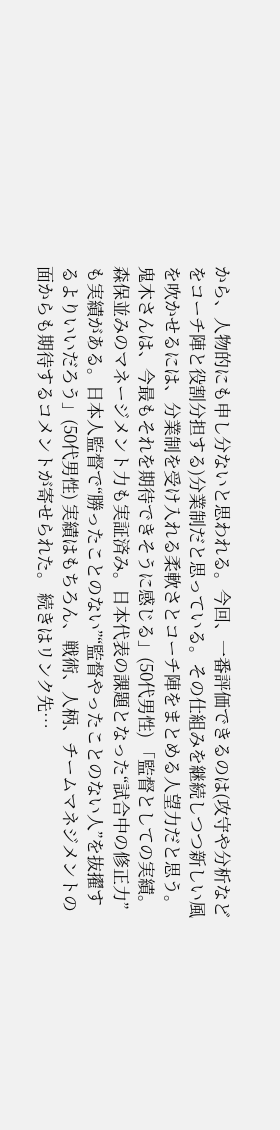から、人物的にも申し分ないと思われる。今回、一番評価できるのは(攻守や分析などをコーチ陣と役割分担する)分業制だと思っている。その仕組みを継続しつつ新しい風を吹かせるには、分業制を受け入れる柔軟さとコーチ陣をまとめる人望力だと思う。鬼木さんは、今最もそれを期待できそうに感じる」(50代男性) 「監督としての実績。森保並みのマネージメント力も実証済み。日本代表の課題となった“試合中の修正力”も実績がある。日本人監督で“勝ったことのない”“監督やったことのない人”を抜擢するよりいいだろう」(50代男性) 実績はもちろん、戦術、人柄、チームマネジメントの面からも期待するコメントが寄せられた。 続きはリンク先…